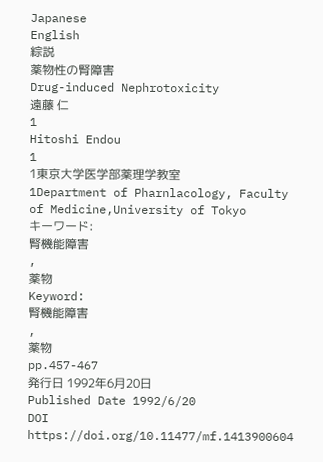Japanese
English
綜説
薬物性の腎障害
Drug-induced Nephrotoxicity
遠藤 仁
1
Hitoshi Endou
1
1東京大学医学部薬理学教室
1Department of Pharnlacology, Faculty of Medicine,University of Tokyo
キーワード:
腎機能障害
,
薬物
Keyword:
腎機能障害
,
薬物
pp.457-467
発行日 1992年6月20日
Published Date 1992/6/20
DOI https://doi.org/10.11477/mf.1413900604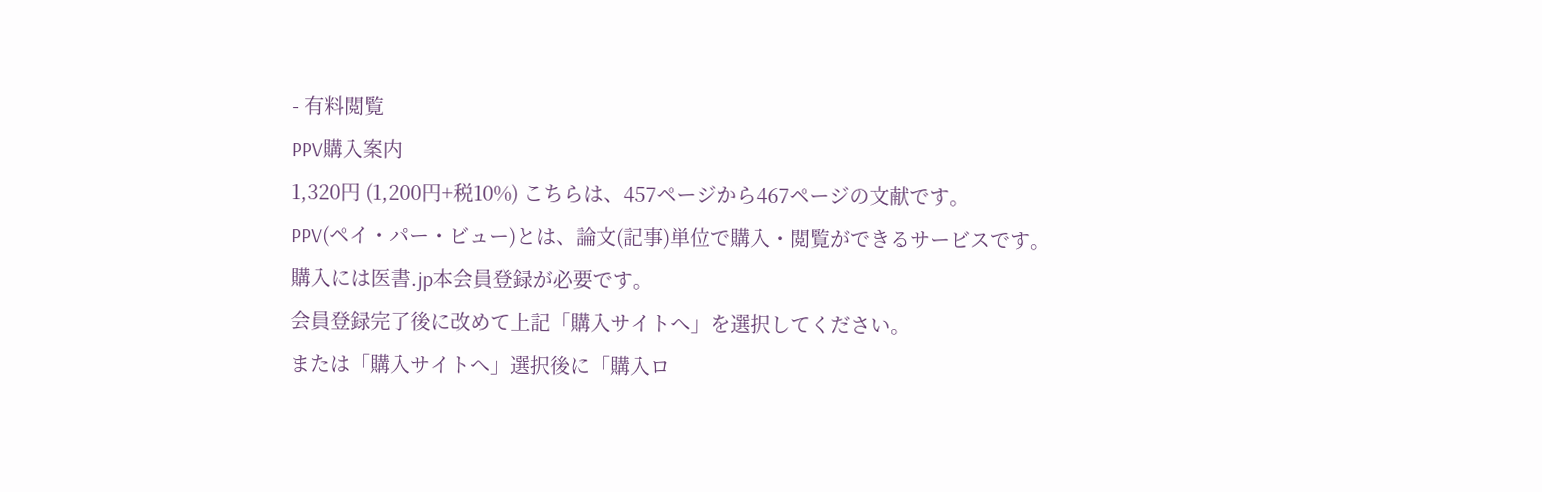- 有料閲覧
PPV購入案内
1,320円 (1,200円+税10%) こちらは、457ページから467ページの文献です。
PPV(ペイ・パー・ビュー)とは、論文(記事)単位で購入・閲覧ができるサービスです。
購入には医書.jp本会員登録が必要です。
会員登録完了後に改めて上記「購入サイトへ」を選択してください。
または「購入サイトへ」選択後に「購入ロ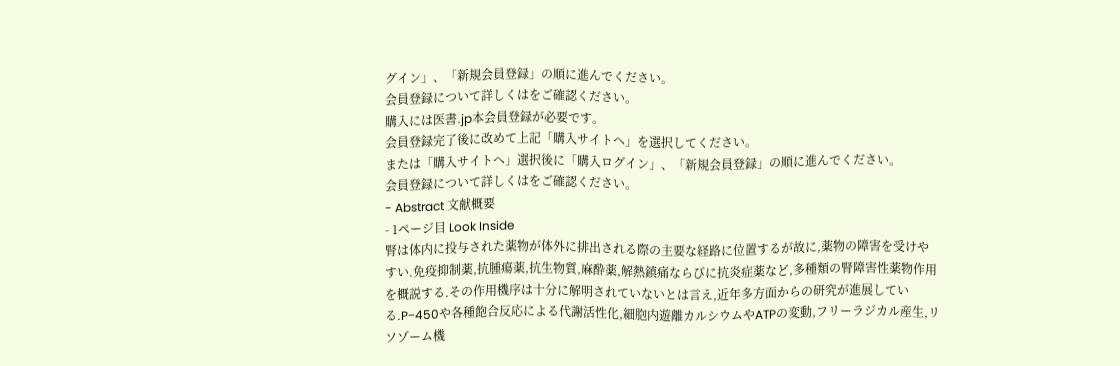グイン」、「新規会員登録」の順に進んでください。
会員登録について詳しくはをご確認ください。
購入には医書.jp本会員登録が必要です。
会員登録完了後に改めて上記「購入サイトへ」を選択してください。
または「購入サイトへ」選択後に「購入ログイン」、「新規会員登録」の順に進んでください。
会員登録について詳しくはをご確認ください。
- Abstract 文献概要
- 1ページ目 Look Inside
腎は体内に投与された薬物が体外に排出される際の主要な経路に位置するが故に,薬物の障害を受けやすい.免疫抑制薬,抗腫瘍薬,抗生物質,麻酔薬,解熱鎮痛ならびに抗炎症薬など,多種類の腎障害性薬物作用を概説する.その作用機序は十分に解明されていないとは言え,近年多方面からの研究が進展している.P−450や各種飽合反応による代謝活性化,細胞内遊離カルシウムやATPの変動,フリーラジカル産生,リソゾーム機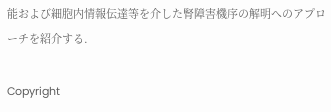能および細胞内情報伝達等を介した腎障害機序の解明へのアプローチを紹介する.

Copyright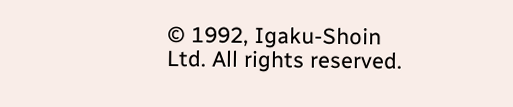© 1992, Igaku-Shoin Ltd. All rights reserved.